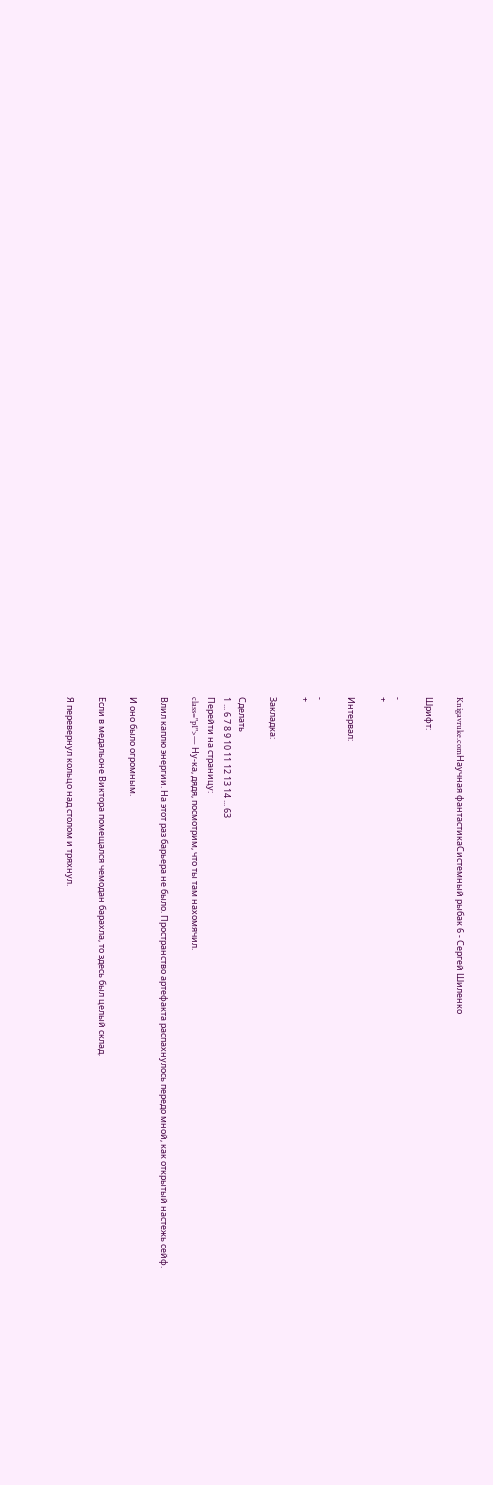Knigavruke.comНаучная фантастикаСистемный рыбак 6 - Сергей Шиленко

Шрифт:

-
+

Интервал:

-
+

Закладка:

Сделать
1 ... 6 7 8 9 10 11 12 13 14 ... 63
Перейти на страницу:
class="p1">— Ну-ка, дядя, посмотрим, что ты там нахомячил.

Влил каплю энергии. На этот раз барьера не было. Пространство артефакта распахнулось передо мной, как открытый настежь сейф.

И оно было огромным.

Если в медальоне Виктора помещался чемодан барахла, то здесь был целый склад.

Я перевернул кольцо над столом и тряхнул.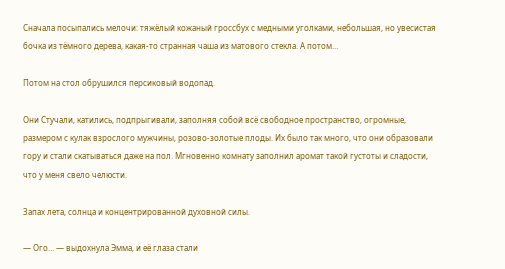Сначала посыпались мелочи: тяжёлый кожаный гроссбух с медными уголками, небольшая, но увесистая бочка из тёмного дерева, какая-то странная чаша из матового стекла. А потом…

Потом на стол обрушился персиковый водопад.

Они Стучали, катились, подпрыгивали, заполняя собой всё свободное пространство, огромные, размером с кулак взрослого мужчины, розово-золотые плоды. Их было так много, что они образовали гору и стали скатываться даже на пол. Мгновенно комнату заполнил аромат такой густоты и сладости, что у меня свело челюсти.

Запах лета, солнца и концентрированной духовной силы.

— Ого… — выдохнула Эмма, и её глаза стали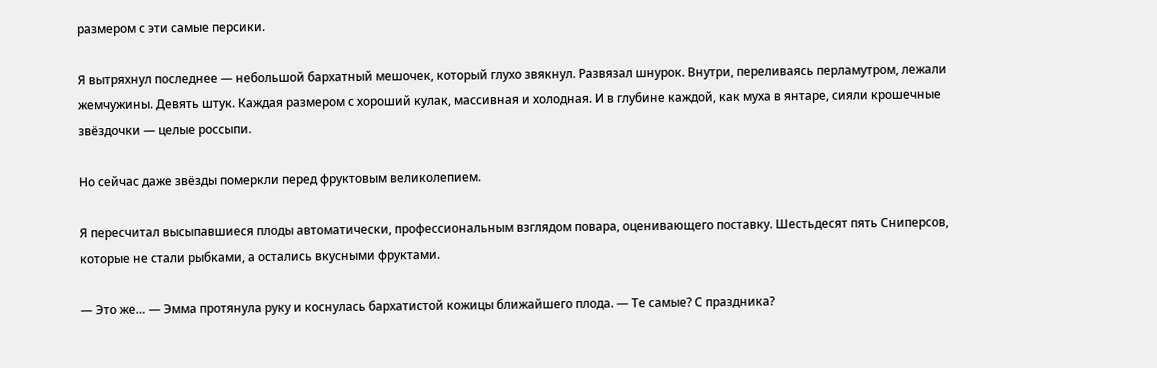размером с эти самые персики.

Я вытряхнул последнее — небольшой бархатный мешочек, который глухо звякнул. Развязал шнурок. Внутри, переливаясь перламутром, лежали жемчужины. Девять штук. Каждая размером с хороший кулак, массивная и холодная. И в глубине каждой, как муха в янтаре, сияли крошечные звёздочки — целые россыпи.

Но сейчас даже звёзды померкли перед фруктовым великолепием.

Я пересчитал высыпавшиеся плоды автоматически, профессиональным взглядом повара, оценивающего поставку. Шестьдесят пять Сниперсов, которые не стали рыбками, а остались вкусными фруктами.

— Это же… — Эмма протянула руку и коснулась бархатистой кожицы ближайшего плода. — Те самые? С праздника?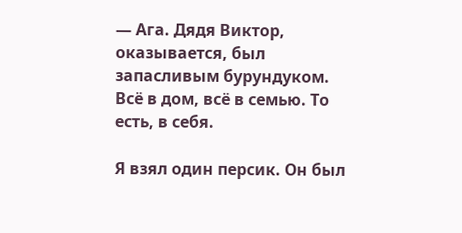— Ага. Дядя Виктор, оказывается, был запасливым бурундуком. Всё в дом, всё в семью. То есть, в себя.

Я взял один персик. Он был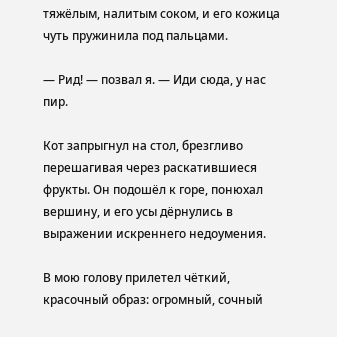тяжёлым, налитым соком, и его кожица чуть пружинила под пальцами.

— Рид! — позвал я. — Иди сюда, у нас пир.

Кот запрыгнул на стол, брезгливо перешагивая через раскатившиеся фрукты. Он подошёл к горе, понюхал вершину, и его усы дёрнулись в выражении искреннего недоумения.

В мою голову прилетел чёткий, красочный образ: огромный, сочный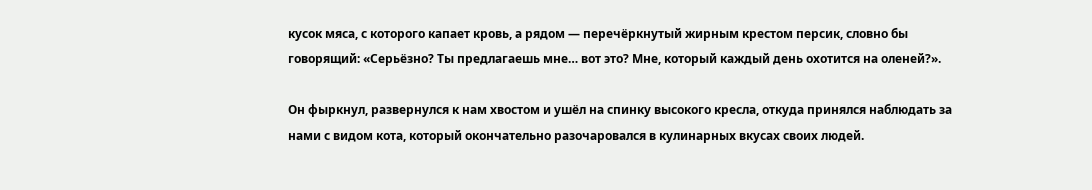кусок мяса, с которого капает кровь, а рядом — перечёркнутый жирным крестом персик, словно бы говорящий: «Серьёзно? Ты предлагаешь мне… вот это? Мне, который каждый день охотится на оленей?».

Он фыркнул, развернулся к нам хвостом и ушёл на спинку высокого кресла, откуда принялся наблюдать за нами с видом кота, который окончательно разочаровался в кулинарных вкусах своих людей.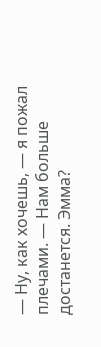— Ну, как хочешь, — я пожал плечами. — Нам больше достанется. Эмма?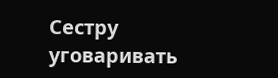Сестру уговаривать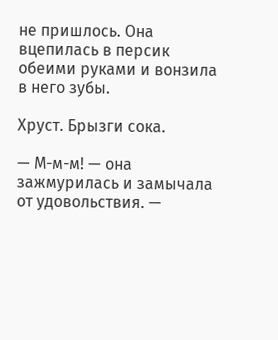не пришлось. Она вцепилась в персик обеими руками и вонзила в него зубы.

Хруст. Брызги сока.

— М-м-м! — она зажмурилась и замычала от удовольствия. —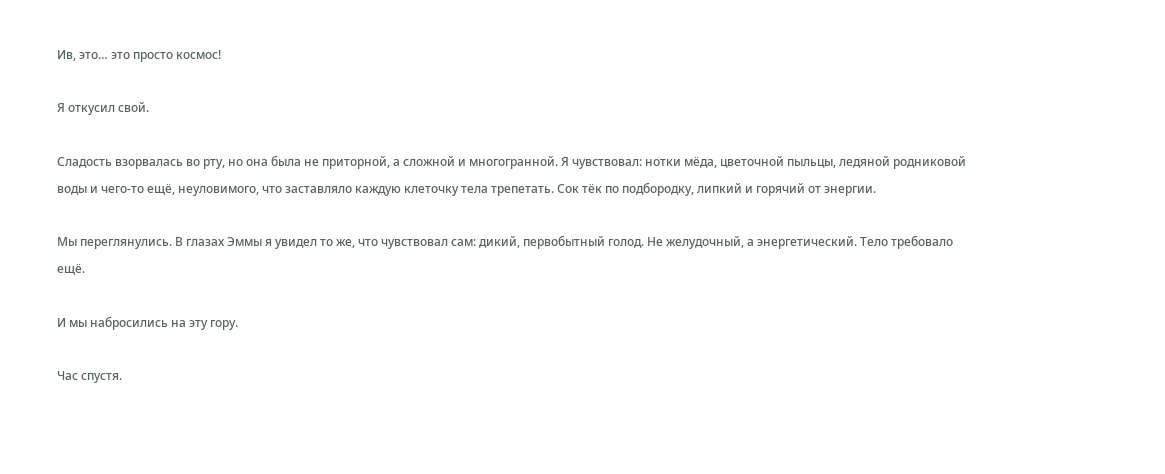Ив, это… это просто космос!

Я откусил свой.

Сладость взорвалась во рту, но она была не приторной, а сложной и многогранной. Я чувствовал: нотки мёда, цветочной пыльцы, ледяной родниковой воды и чего-то ещё, неуловимого, что заставляло каждую клеточку тела трепетать. Сок тёк по подбородку, липкий и горячий от энергии.

Мы переглянулись. В глазах Эммы я увидел то же, что чувствовал сам: дикий, первобытный голод. Не желудочный, а энергетический. Тело требовало ещё.

И мы набросились на эту гору.

Час спустя.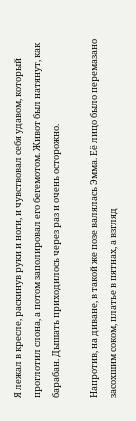Я лежал в кресле, раскинув руки и ноги, и чувствовал себя удавом, который проглотил слона, а потом заполировал его бегемотом. Живот был натянут, как барабан. Дышать приходилось через раз и очень осторожно.

Напротив, на диване, в такой же позе валялась Эмма. Её лицо было перемазано засохшим соком, платье в пятнах, а взгляд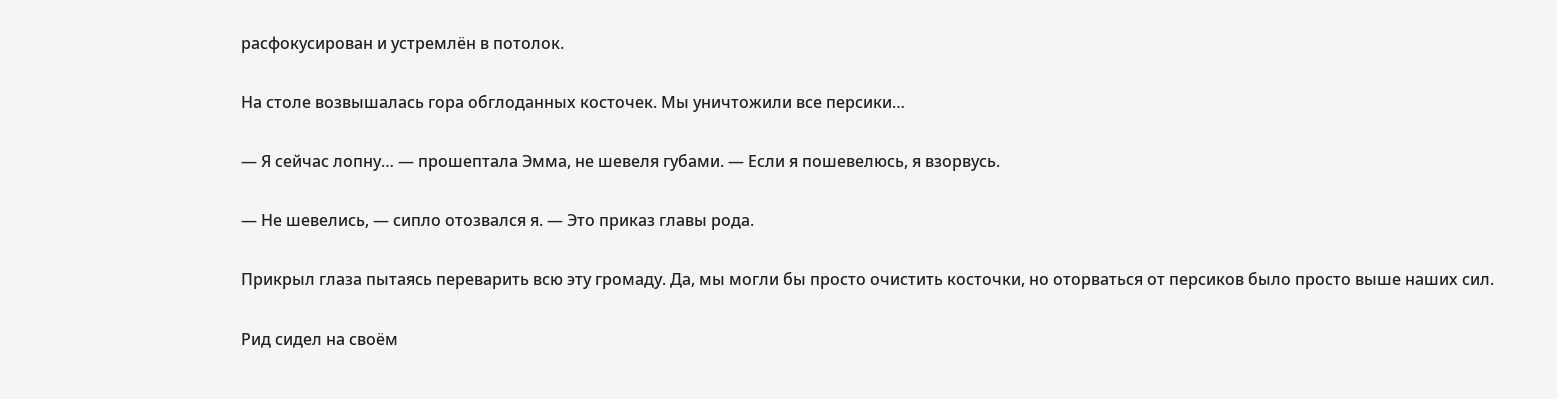расфокусирован и устремлён в потолок.

На столе возвышалась гора обглоданных косточек. Мы уничтожили все персики…

— Я сейчас лопну… — прошептала Эмма, не шевеля губами. — Если я пошевелюсь, я взорвусь.

— Не шевелись, — сипло отозвался я. — Это приказ главы рода.

Прикрыл глаза пытаясь переварить всю эту громаду. Да, мы могли бы просто очистить косточки, но оторваться от персиков было просто выше наших сил.

Рид сидел на своём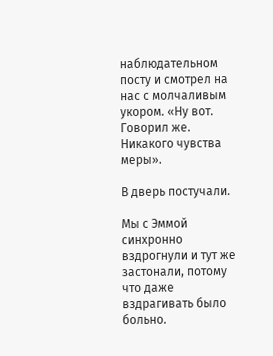наблюдательном посту и смотрел на нас с молчаливым укором. «Ну вот. Говорил же. Никакого чувства меры».

В дверь постучали.

Мы с Эммой синхронно вздрогнули и тут же застонали, потому что даже вздрагивать было больно.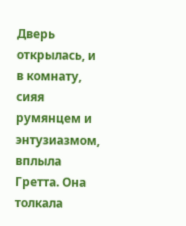Дверь открылась, и в комнату, сияя румянцем и энтузиазмом, вплыла Гретта. Она толкала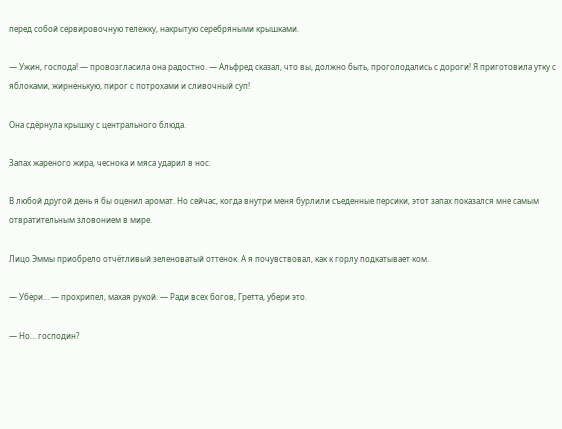перед собой сервировочную тележку, накрытую серебряными крышками.

— Ужин, господа! — провозгласила она радостно. — Альфред сказал, что вы, должно быть, проголодались с дороги! Я приготовила утку с яблоками, жирненькую, пирог с потрохами и сливочный суп!

Она сдёрнула крышку с центрального блюда.

Запах жареного жира, чеснока и мяса ударил в нос.

В любой другой день я бы оценил аромат. Но сейчас, когда внутри меня бурлили съеденные персики, этот запах показался мне самым отвратительным зловонием в мире.

Лицо Эммы приобрело отчётливый зеленоватый оттенок. А я почувствовал, как к горлу подкатывает ком.

— Убери… — прохрипел, махая рукой. — Ради всех богов, Гретта, убери это.

— Но… господин?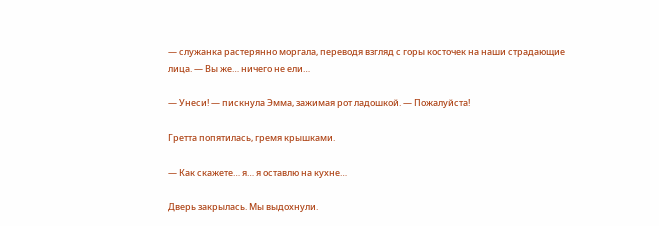— служанка растерянно моргала, переводя взгляд с горы косточек на наши страдающие лица. — Вы же… ничего не ели…

— Унеси! — пискнула Эмма, зажимая рот ладошкой. — Пожалуйста!

Гретта попятилась, гремя крышками.

— Как скажете… я… я оставлю на кухне…

Дверь закрылась. Мы выдохнули.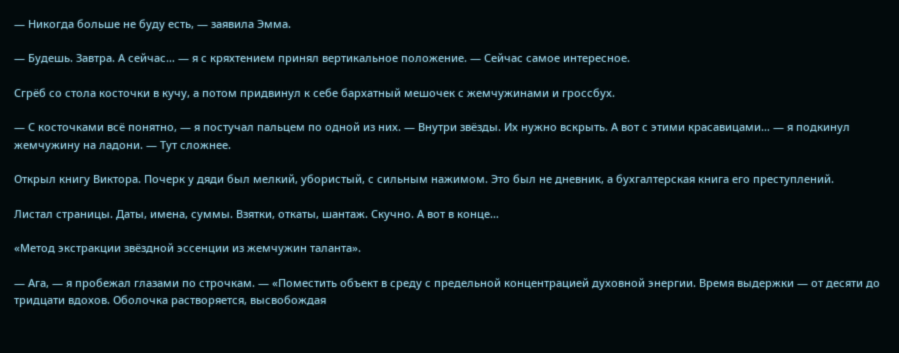— Никогда больше не буду есть, — заявила Эмма.

— Будешь. Завтра. А сейчас… — я с кряхтением принял вертикальное положение. — Сейчас самое интересное.

Сгрёб со стола косточки в кучу, а потом придвинул к себе бархатный мешочек с жемчужинами и гроссбух.

— С косточками всё понятно, — я постучал пальцем по одной из них. — Внутри звёзды. Их нужно вскрыть. А вот с этими красавицами… — я подкинул жемчужину на ладони. — Тут сложнее.

Открыл книгу Виктора. Почерк у дяди был мелкий, убористый, с сильным нажимом. Это был не дневник, а бухгалтерская книга его преступлений.

Листал страницы. Даты, имена, суммы. Взятки, откаты, шантаж. Скучно. А вот в конце…

«Метод экстракции звёздной эссенции из жемчужин таланта».

— Ага, — я пробежал глазами по строчкам. — «Поместить объект в среду с предельной концентрацией духовной энергии. Время выдержки — от десяти до тридцати вдохов. Оболочка растворяется, высвобождая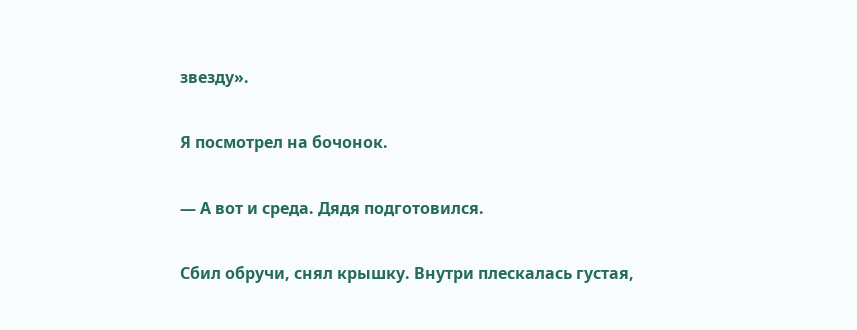звезду».

Я посмотрел на бочонок.

— А вот и среда. Дядя подготовился.

Сбил обручи, снял крышку. Внутри плескалась густая,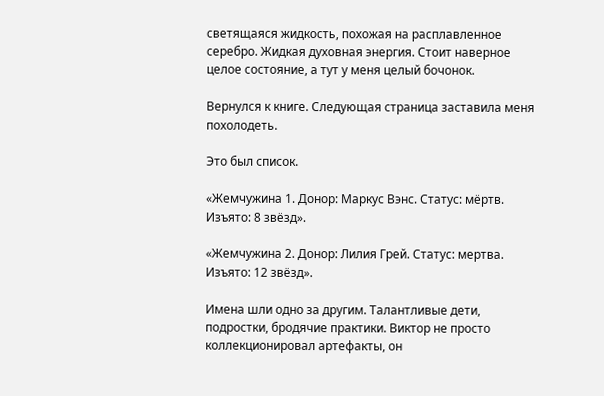светящаяся жидкость, похожая на расплавленное серебро. Жидкая духовная энергия. Стоит наверное целое состояние, а тут у меня целый бочонок.

Вернулся к книге. Следующая страница заставила меня похолодеть.

Это был список.

«Жемчужина 1. Донор: Маркус Вэнс. Статус: мёртв. Изъято: 8 звёзд».

«Жемчужина 2. Донор: Лилия Грей. Статус: мертва. Изъято: 12 звёзд».

Имена шли одно за другим. Талантливые дети, подростки, бродячие практики. Виктор не просто коллекционировал артефакты, он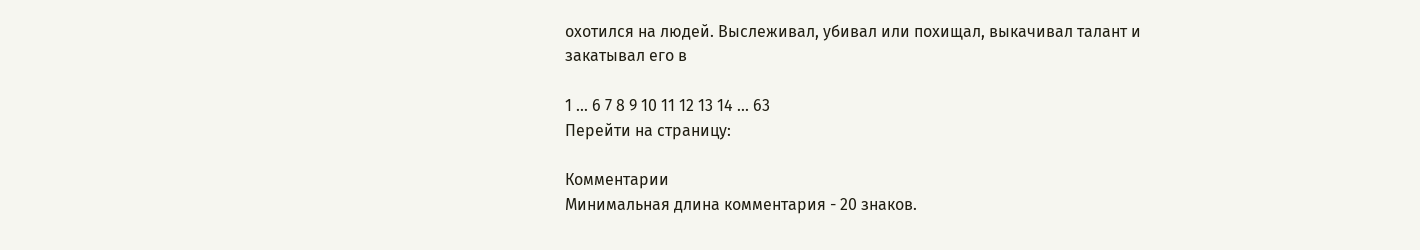охотился на людей. Выслеживал, убивал или похищал, выкачивал талант и закатывал его в

1 ... 6 7 8 9 10 11 12 13 14 ... 63
Перейти на страницу:

Комментарии
Минимальная длина комментария - 20 знаков.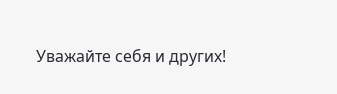Уважайте себя и других!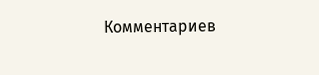Комментариев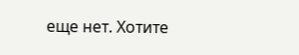еще нет. Хотите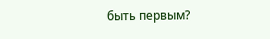быть первым?